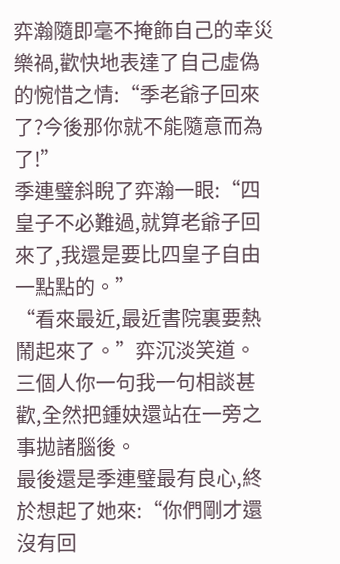弈瀚隨即毫不掩飾自己的幸災樂禍,歡快地表達了自己虛偽的惋惜之情:“季老爺子回來了?今後那你就不能隨意而為了!”
季連璧斜睨了弈瀚一眼:“四皇子不必難過,就算老爺子回來了,我還是要比四皇子自由一點點的。”
“看來最近,最近書院裏要熱鬧起來了。”弈沉淡笑道。
三個人你一句我一句相談甚歡,全然把鍾妜還站在一旁之事拋諸腦後。
最後還是季連璧最有良心,終於想起了她來:“你們剛才還沒有回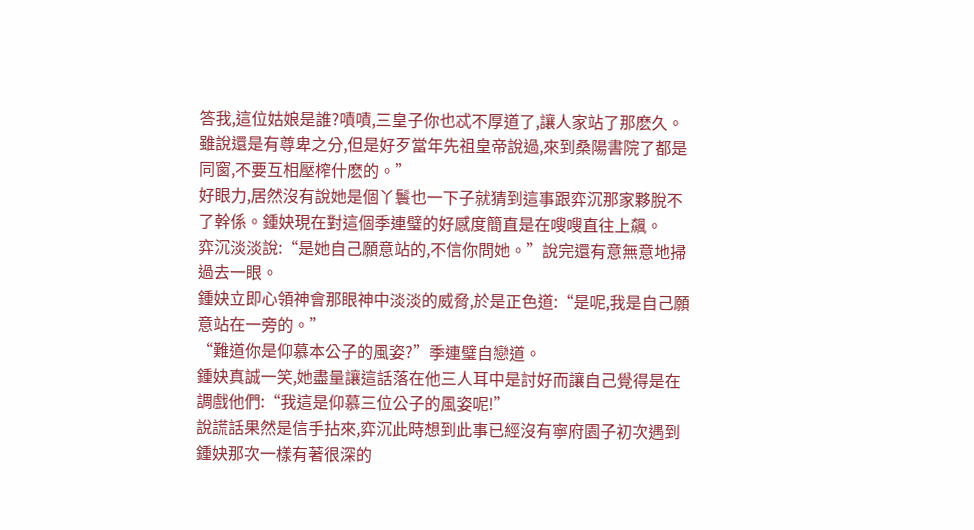答我,這位姑娘是誰?嘖嘖,三皇子你也忒不厚道了,讓人家站了那麽久。雖說還是有尊卑之分,但是好歹當年先祖皇帝說過,來到桑陽書院了都是同窗,不要互相壓榨什麽的。”
好眼力,居然沒有說她是個丫鬟也一下子就猜到這事跟弈沉那家夥脫不了幹係。鍾妜現在對這個季連璧的好感度簡直是在嗖嗖直往上飆。
弈沉淡淡說:“是她自己願意站的,不信你問她。”說完還有意無意地掃過去一眼。
鍾妜立即心領神會那眼神中淡淡的威脅,於是正色道:“是呢,我是自己願意站在一旁的。”
“難道你是仰慕本公子的風姿?”季連璧自戀道。
鍾妜真誠一笑,她盡量讓這話落在他三人耳中是討好而讓自己覺得是在調戲他們:“我這是仰慕三位公子的風姿呢!”
說謊話果然是信手拈來,弈沉此時想到此事已經沒有寧府園子初次遇到鍾妜那次一樣有著很深的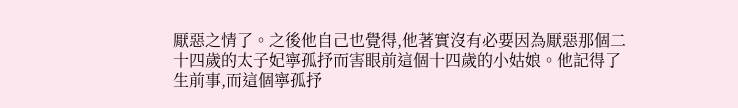厭惡之情了。之後他自己也覺得,他著實沒有必要因為厭惡那個二十四歲的太子妃寧孤抒而害眼前這個十四歲的小姑娘。他記得了生前事,而這個寧孤抒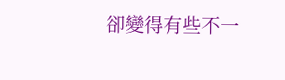卻變得有些不一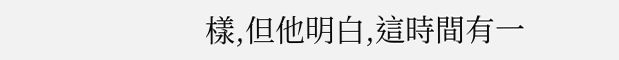樣,但他明白,這時間有一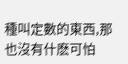種叫定數的東西,那也沒有什麽可怕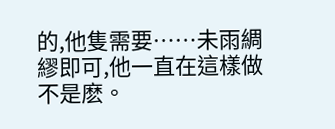的,他隻需要……未雨綢繆即可,他一直在這樣做不是麽。